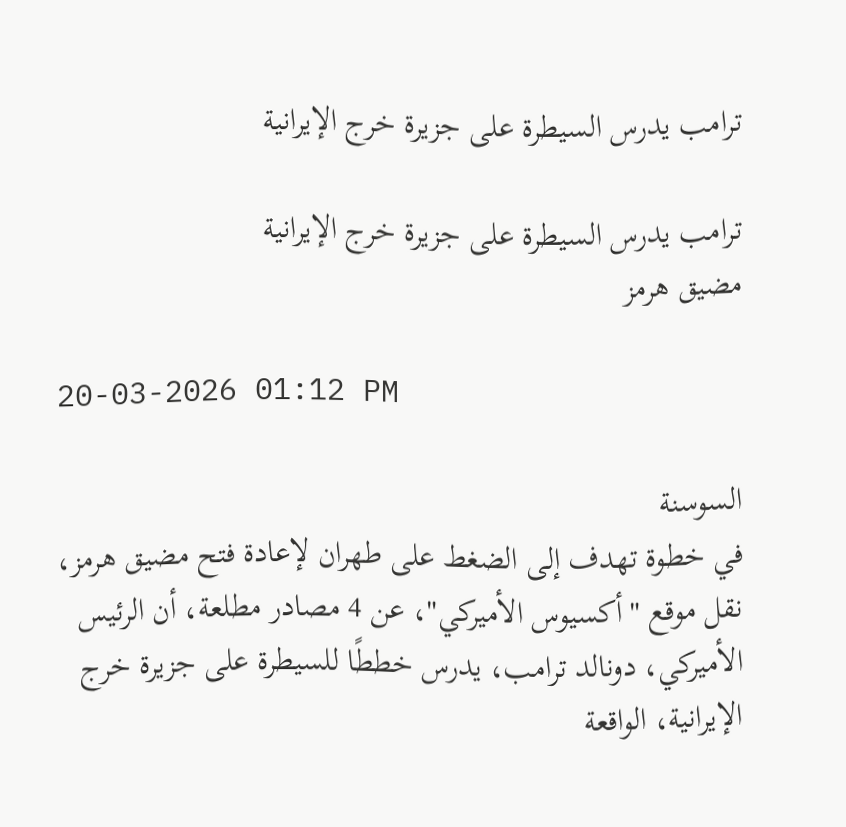ترامب يدرس السيطرة على جزيرة خرج الإيرانية

ترامب يدرس السيطرة على جزيرة خرج الإيرانية
مضيق هرمز

20-03-2026 01:12 PM

السوسنة
في خطوة تهدف إلى الضغط على طهران لإعادة فتح مضيق هرمز، نقل موقع "أكسيوس الأميركي"، عن 4 مصادر مطلعة، أن الرئيس الأميركي، دونالد ترامب، يدرس خططًا للسيطرة على جزيرة خرج الإيرانية، الواقعة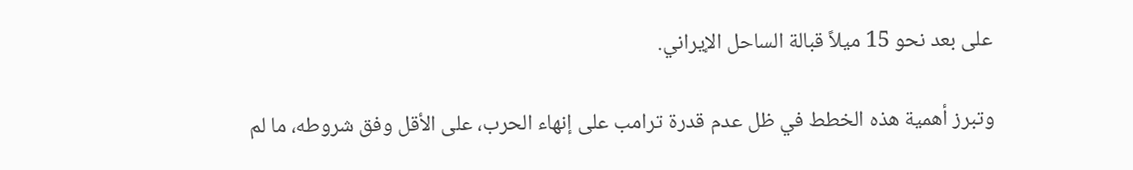على بعد نحو 15 ميلاً قبالة الساحل الإيراني.

وتبرز أهمية هذه الخطط في ظل عدم قدرة ترامب على إنهاء الحرب، على الأقل وفق شروطه، ما لم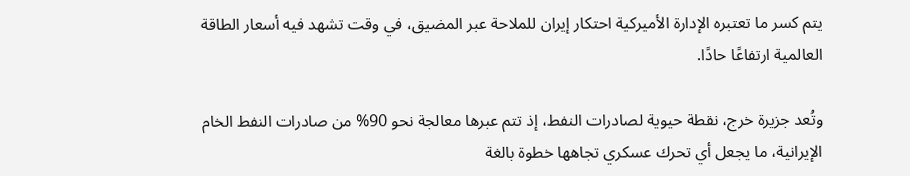يتم كسر ما تعتبره الإدارة الأميركية احتكار إيران للملاحة عبر المضيق، في وقت تشهد فيه أسعار الطاقة العالمية ارتفاعًا حادًا.

وتُعد جزيرة خرج، نقطة حيوية لصادرات النفط، إذ تتم عبرها معالجة نحو 90% من صادرات النفط الخام الإيرانية، ما يجعل أي تحرك عسكري تجاهها خطوة بالغة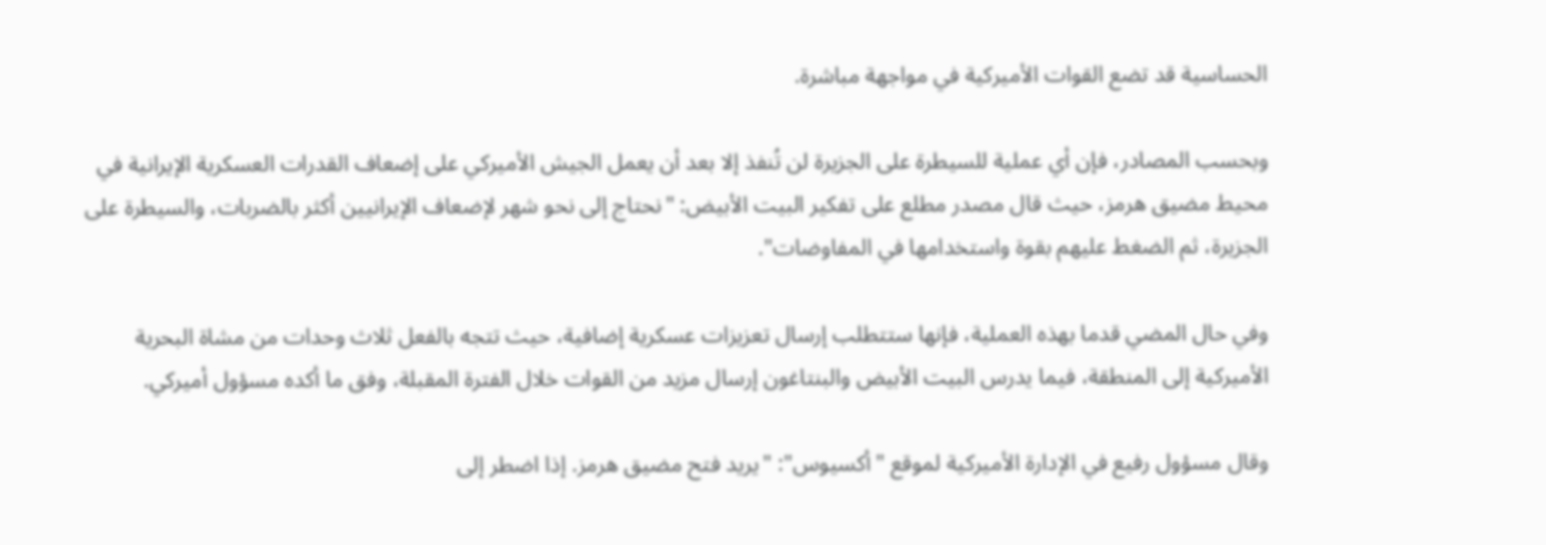الحساسية قد تضع القوات الأميركية في مواجهة مباشرة.

وبحسب المصادر، فإن أي عملية للسيطرة على الجزيرة لن تُنفذ إلا بعد أن يعمل الجيش الأميركي على إضعاف القدرات العسكرية الإيرانية في محيط مضيق هرمز، حيث قال مصدر مطلع على تفكير البيت الأبيض: "نحتاج إلى نحو شهر لإضعاف الإيرانيين أكثر بالضربات، والسيطرة على الجزيرة، ثم الضغط عليهم بقوة واستخدامها في المفاوضات".

وفي حال المضي قدما بهذه العملية، فإنها ستتطلب إرسال تعزيزات عسكرية إضافية، حيث تتجه بالفعل ثلاث وحدات من مشاة البحرية الأميركية إلى المنطقة، فيما يدرس البيت الأبيض والبنتاغون إرسال مزيد من القوات خلال الفترة المقبلة، وفق ما أكده مسؤول أميركي.

وقال مسؤول رفيع في الإدارة الأميركية لموقع "أكسيوس": "يريد فتح مضيق هرمز. إذا اضطر إلى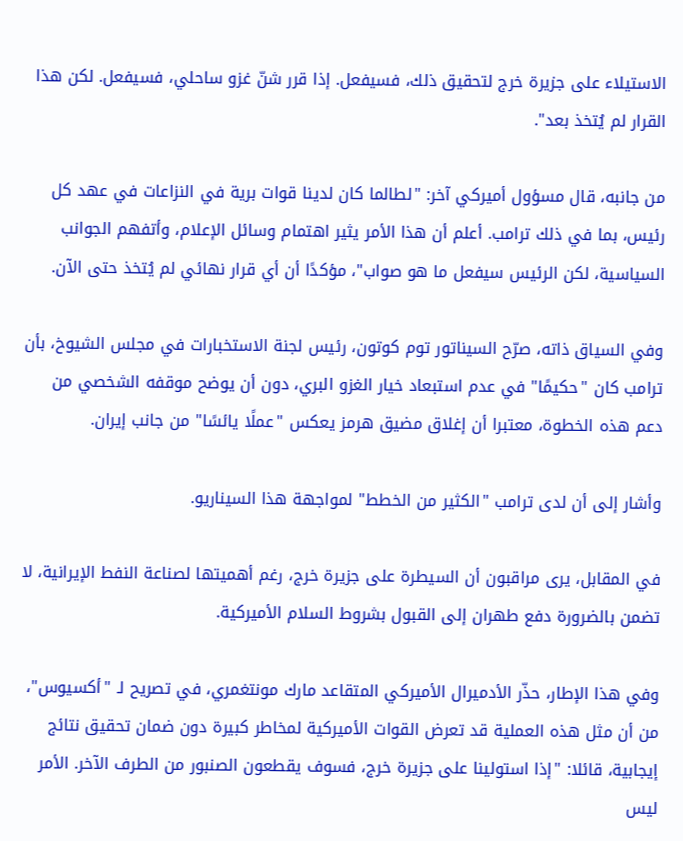الاستيلاء على جزيرة خرج لتحقيق ذلك، فسيفعل. إذا قرر شنّ غزو ساحلي، فسيفعل. لكن هذا القرار لم يُتخذ بعد".

من جانبه، قال مسؤول أميركي آخر: "لطالما كان لدينا قوات برية في النزاعات في عهد كل رئيس، بما في ذلك ترامب. أعلم أن هذا الأمر يثير اهتمام وسائل الإعلام، وأتفهم الجوانب السياسية، لكن الرئيس سيفعل ما هو صواب"، مؤكدًا أن أي قرار نهائي لم يُتخذ حتى الآن.

وفي السياق ذاته، صرّح السيناتور توم كوتون، رئيس لجنة الاستخبارات في مجلس الشيوخ، بأن ترامب كان "حكيمًا" في عدم استبعاد خيار الغزو البري، دون أن يوضح موقفه الشخصي من دعم هذه الخطوة، معتبرا أن إغلاق مضيق هرمز يعكس "عملًا يائسًا" من جانب إيران.

وأشار إلى أن لدى ترامب "الكثير من الخطط" لمواجهة هذا السيناريو.

في المقابل، يرى مراقبون أن السيطرة على جزيرة خرج، رغم أهميتها لصناعة النفط الإيرانية، لا تضمن بالضرورة دفع طهران إلى القبول بشروط السلام الأميركية.

وفي هذا الإطار، حذّر الأدميرال الأميركي المتقاعد مارك مونتغمري، في تصريح لـ "أكسيوس"، من أن مثل هذه العملية قد تعرض القوات الأميركية لمخاطر كبيرة دون ضمان تحقيق نتائج إيجابية، قائلا: "إذا استولينا على جزيرة خرج، فسوف يقطعون الصنبور من الطرف الآخر. الأمر ليس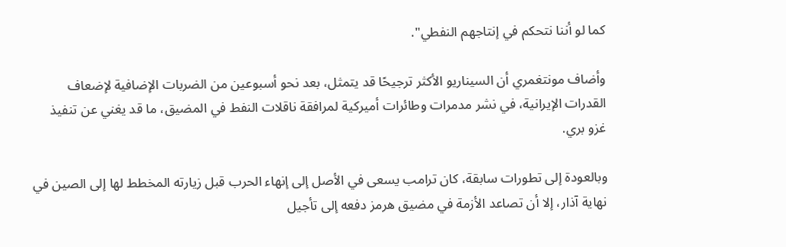كما لو أننا نتحكم في إنتاجهم النفطي".

وأضاف مونتغمري أن السيناريو الأكثر ترجيحًا قد يتمثل، بعد نحو أسبوعين من الضربات الإضافية لإضعاف القدرات الإيرانية، في نشر مدمرات وطائرات أميركية لمرافقة ناقلات النفط في المضيق، ما قد يغني عن تنفيذ غزو بري.

وبالعودة إلى تطورات سابقة، كان ترامب يسعى في الأصل إلى إنهاء الحرب قبل زيارته المخطط لها إلى الصين في نهاية آذار، إلا أن تصاعد الأزمة في مضيق هرمز دفعه إلى تأجيل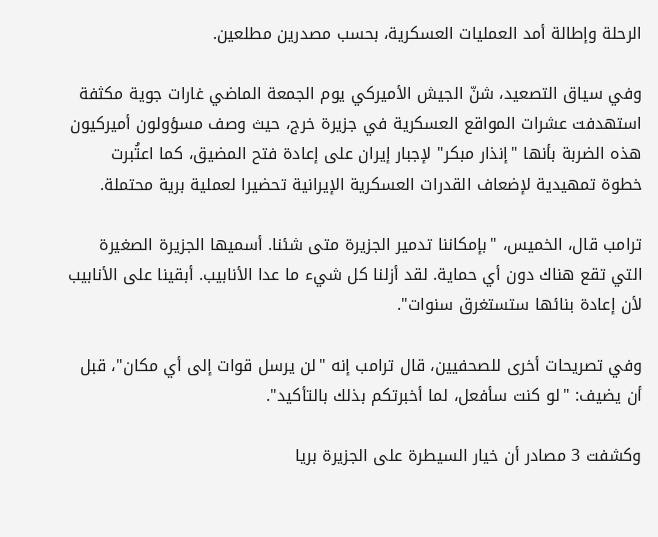الرحلة وإطالة أمد العمليات العسكرية، بحسب مصدرين مطلعين.

وفي سياق التصعيد، شنّ الجيش الأميركي يوم الجمعة الماضي غارات جوية مكثفة استهدفت عشرات المواقع العسكرية في جزيرة خرج، حيث وصف مسؤولون أميركيون هذه الضربة بأنها "إنذار مبكر" لإجبار إيران على إعادة فتح المضيق، كما اعتُبرت خطوة تمهيدية لإضعاف القدرات العسكرية الإيرانية تحضيرا لعملية برية محتملة.

ترامب قال، الخميس، "بإمكاننا تدمير الجزيرة متى شئنا. أسميها الجزيرة الصغيرة التي تقع هناك دون أي حماية. لقد أزلنا كل شيء ما عدا الأنابيب. أبقينا على الأنابيب لأن إعادة بنائها ستستغرق سنوات".

وفي تصريحات أخرى للصحفيين، قال ترامب إنه "لن يرسل قوات إلى أي مكان"، قبل أن يضيف: "لو كنت سأفعل، لما أخبرتكم بذلك بالتأكيد".

وكشفت 3 مصادر أن خيار السيطرة على الجزيرة بريا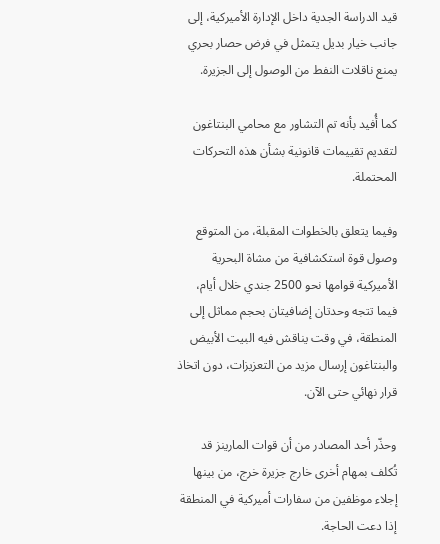قيد الدراسة الجدية داخل الإدارة الأميركية، إلى جانب خيار بديل يتمثل في فرض حصار بحري يمنع ناقلات النفط من الوصول إلى الجزيرة.

كما أُفيد بأنه تم التشاور مع محامي البنتاغون لتقديم تقييمات قانونية بشأن هذه التحركات المحتملة.

وفيما يتعلق بالخطوات المقبلة، من المتوقع وصول قوة استكشافية من مشاة البحرية الأميركية قوامها نحو 2500 جندي خلال أيام، فيما تتجه وحدتان إضافيتان بحجم مماثل إلى المنطقة، في وقت يناقش فيه البيت الأبيض والبنتاغون إرسال مزيد من التعزيزات، دون اتخاذ قرار نهائي حتى الآن.

وحذّر أحد المصادر من أن قوات المارينز قد تُكلف بمهام أخرى خارج جزيرة خرج، من بينها إجلاء موظفين من سفارات أميركية في المنطقة إذا دعت الحاجة.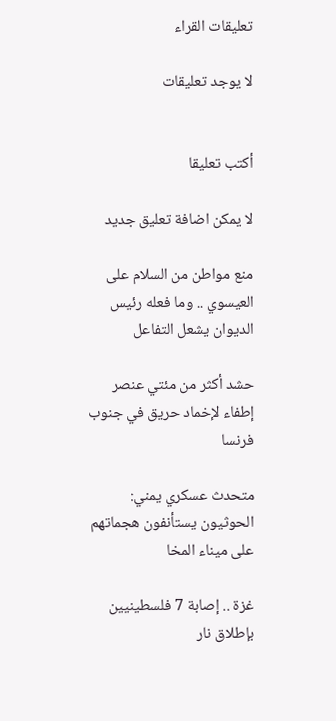تعليقات القراء

لا يوجد تعليقات


أكتب تعليقا

لا يمكن اضافة تعليق جديد

منع مواطن من السلام على العيسوي .. وما فعله رئيس الديوان يشعل التفاعل

حشد أكثر من مئتي عنصر إطفاء لإخماد حريق في جنوب فرنسا

متحدث عسكري يمني: الحوثيون يستأنفون هجماتهم على ميناء المخا

غزة .. إصابة 7 فلسطينيين بإطلاق نار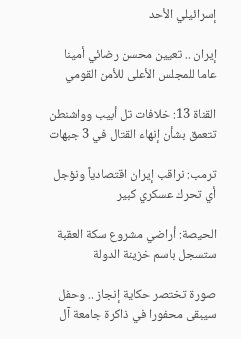إسرائيلي الأحد

إيران .. تعيين محسن رضائي أمينا عاما للمجلس الأعلى للأمن القومي

القناة 13: خلافات تل أبيب وواشنطن تتعمق بشأن إنهاء القتال في 3 جبهات

ترمب: نراقب إيران اقتصادياً ونؤجل أي تحرك عسكري كبير

الحيصة: أراضي مشروع سكة العقبة ستسجل باسم خزينة الدولة

صورة تختصر حكاية إنجاز .. وحفل سيبقى محفورا في ذاكرة جامعة آل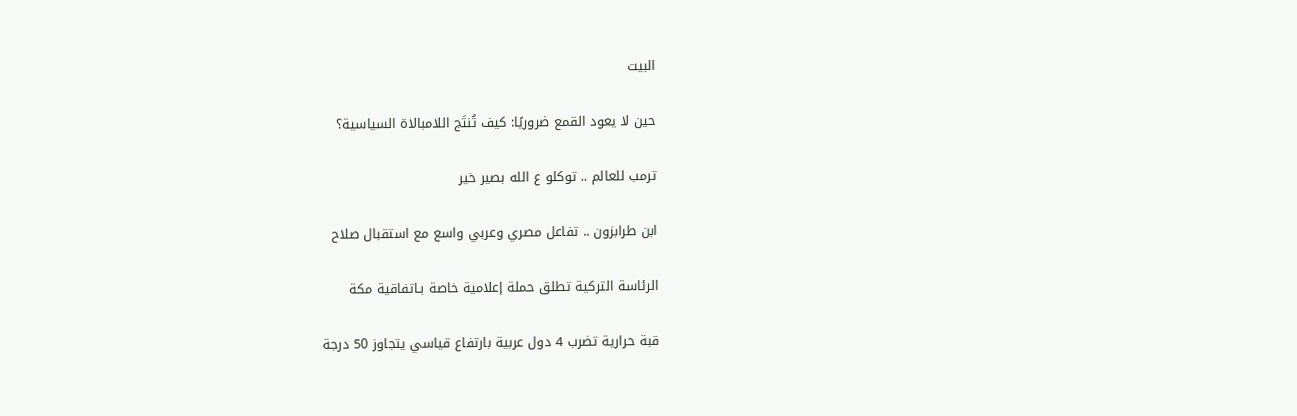البيت

حين لا يعود القمع ضروريًا: كيف تُنتَج اللامبالاة السياسية؟

ترمب للعالم .. توكلو ع الله بصير خير

ابن طرابزون .. تفاعل مصري وعربي واسع مع استقبال صلاح

الرئاسة التركية تطلق حملة إعلامية خاصة بـاتفاقية مكة

قبة حرارية تضرب 4 دول عربية بارتفاع قياسي يتجاوز 50 درجة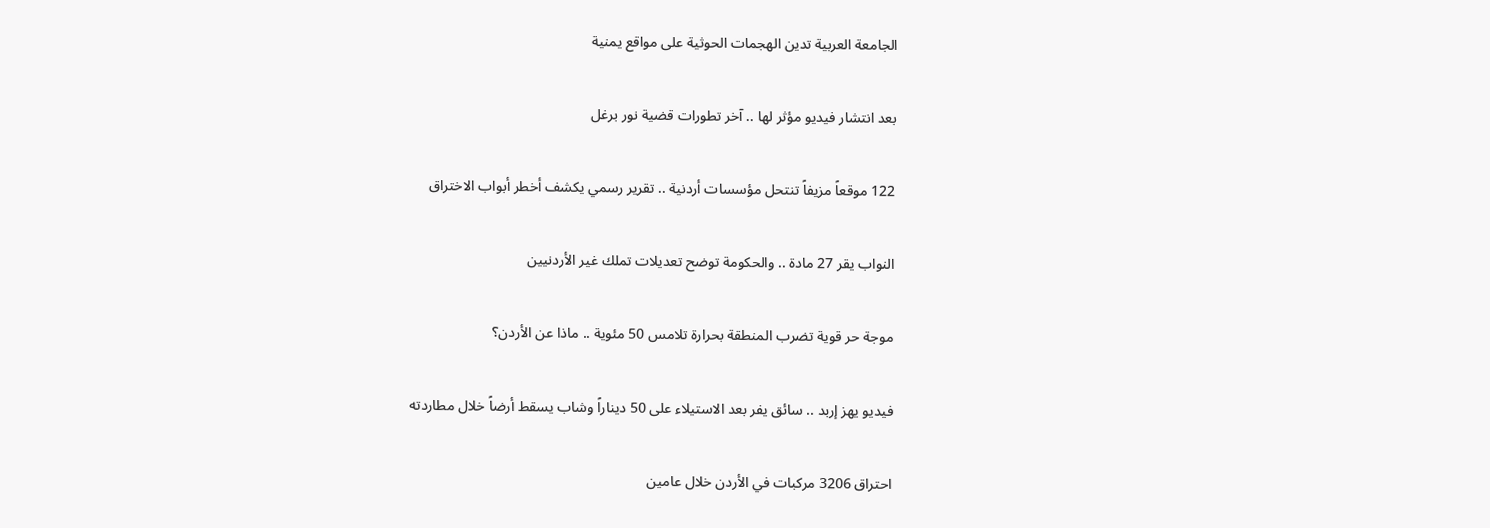الجامعة العربية تدين الهجمات الحوثية على مواقع يمنية

بعد انتشار فيديو مؤثر لها .. آخر تطورات قضية نور برغل

122 موقعاً مزيفاً تنتحل مؤسسات أردنية .. تقرير رسمي يكشف أخطر أبواب الاختراق

النواب يقر 27 مادة .. والحكومة توضح تعديلات تملك غير الأردنيين

موجة حر قوية تضرب المنطقة بحرارة تلامس 50 مئوية .. ماذا عن الأردن؟

فيديو يهز إربد .. سائق يفر بعد الاستيلاء على 50 ديناراً وشاب يسقط أرضاً خلال مطاردته

احتراق 3206 مركبات في الأردن خلال عامين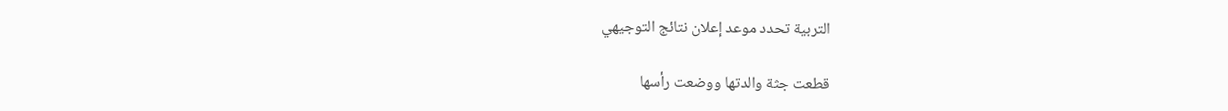التربية تحدد موعد إعلان نتائج التوجيهي

قطعت جثة والدتها ووضعت رأسها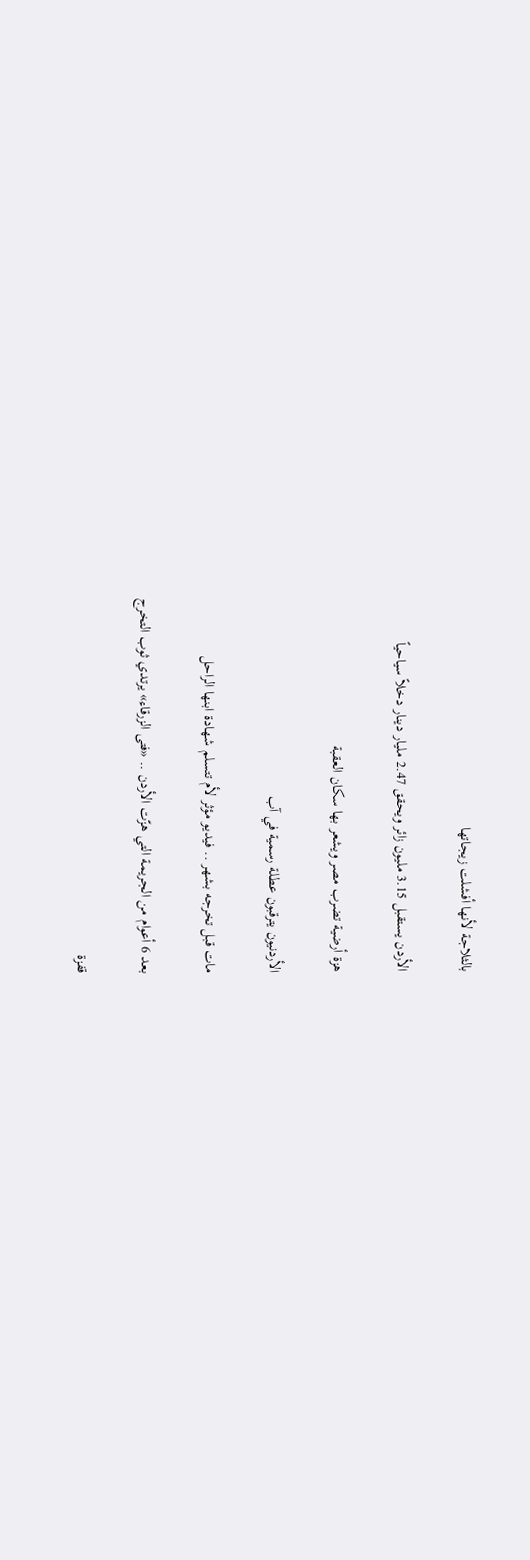بالثلاجة لأنها أفشلت زيجاتها

الأردن يستقبل 3.15 مليون زائر ويحقق 2.47 مليار دينار دخلاً سياحياً

هزة أرضية تضرب مصر ويشعر بها سكان العقبة

الأردنيون يترقبون عطلة رسمية في آب

مات قبل تخرجه بشهر .. فيديو مؤثر لأم تتسلم شهادة ابنها الراحل

بعد 6 أعوام من الجريمة التي هزّت الأردن .. «فتى الزرقاء» يرتدي ثوب التخرج

قفزة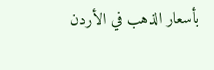بأسعار الذهب في الأردن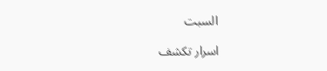السبت

اسرار تكشف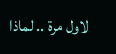لاول مرة .. لماذا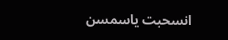انسحبت ياسمسن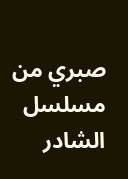صبري من مسلسل الشادر